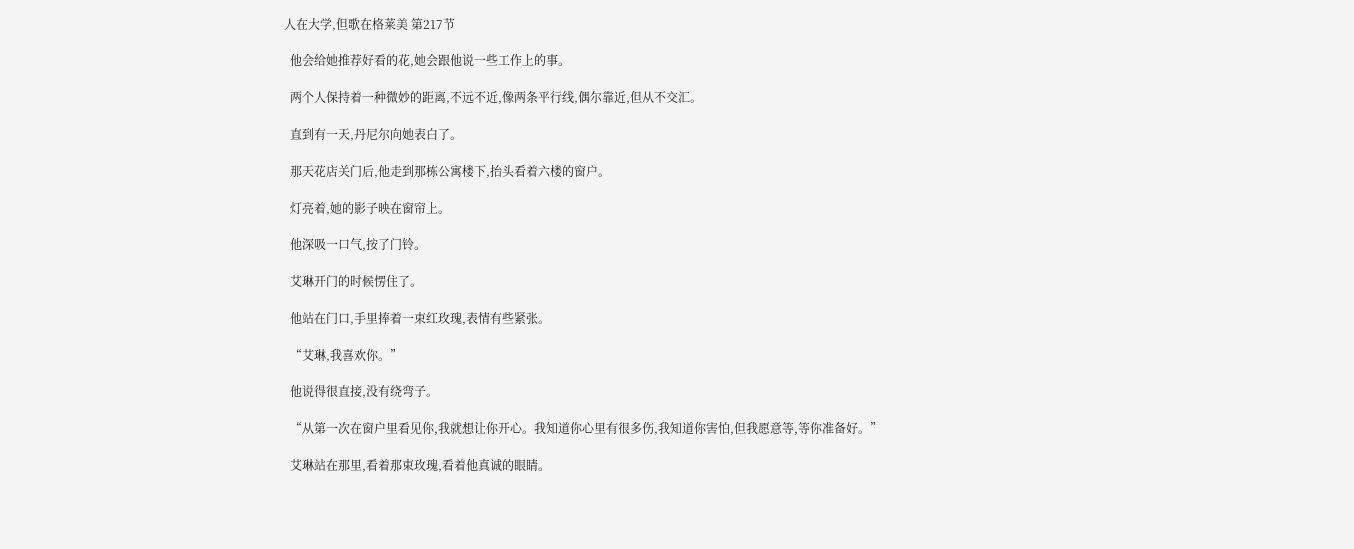人在大学,但歌在格莱美 第217节

  他会给她推荐好看的花,她会跟他说一些工作上的事。

  两个人保持着一种微妙的距离,不远不近,像两条平行线,偶尔靠近,但从不交汇。

  直到有一天,丹尼尔向她表白了。

  那天花店关门后,他走到那栋公寓楼下,抬头看着六楼的窗户。

  灯亮着,她的影子映在窗帘上。

  他深吸一口气,按了门铃。

  艾琳开门的时候愣住了。

  他站在门口,手里捧着一束红玫瑰,表情有些紧张。

  “艾琳,我喜欢你。”

  他说得很直接,没有绕弯子。

  “从第一次在窗户里看见你,我就想让你开心。我知道你心里有很多伤,我知道你害怕,但我愿意等,等你准备好。”

  艾琳站在那里,看着那束玫瑰,看着他真诚的眼睛。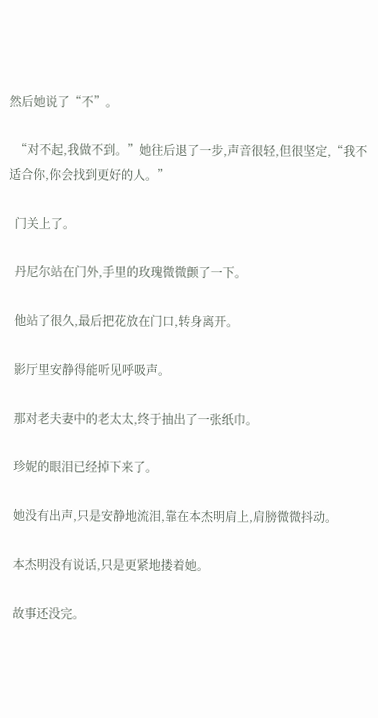然后她说了“不”。

  “对不起,我做不到。”她往后退了一步,声音很轻,但很坚定,“我不适合你,你会找到更好的人。”

  门关上了。

  丹尼尔站在门外,手里的玫瑰微微颤了一下。

  他站了很久,最后把花放在门口,转身离开。

  影厅里安静得能听见呼吸声。

  那对老夫妻中的老太太,终于抽出了一张纸巾。

  珍妮的眼泪已经掉下来了。

  她没有出声,只是安静地流泪,靠在本杰明肩上,肩膀微微抖动。

  本杰明没有说话,只是更紧地搂着她。

  故事还没完。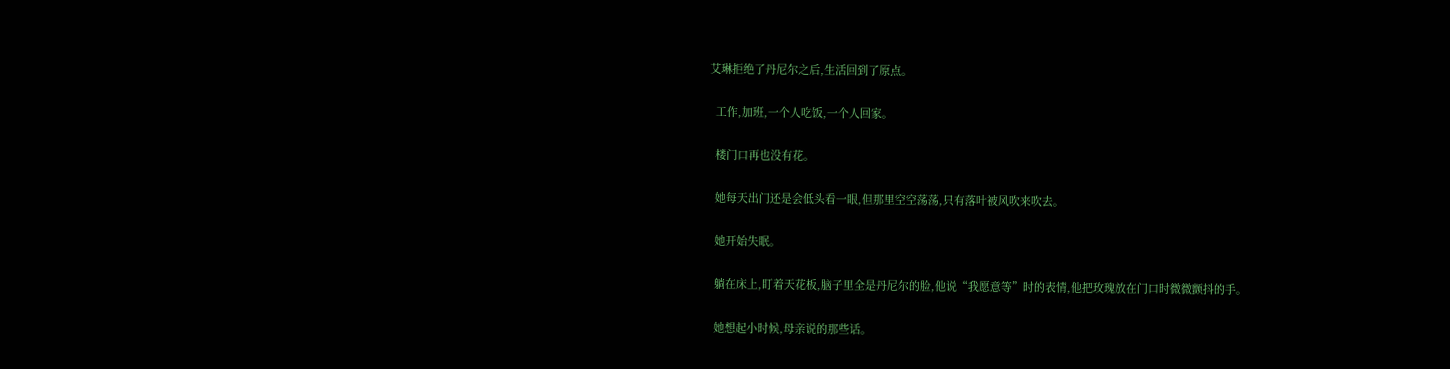艾琳拒绝了丹尼尔之后,生活回到了原点。

  工作,加班,一个人吃饭,一个人回家。

  楼门口再也没有花。

  她每天出门还是会低头看一眼,但那里空空荡荡,只有落叶被风吹来吹去。

  她开始失眠。

  躺在床上,盯着天花板,脑子里全是丹尼尔的脸,他说“我愿意等”时的表情,他把玫瑰放在门口时微微颤抖的手。

  她想起小时候,母亲说的那些话。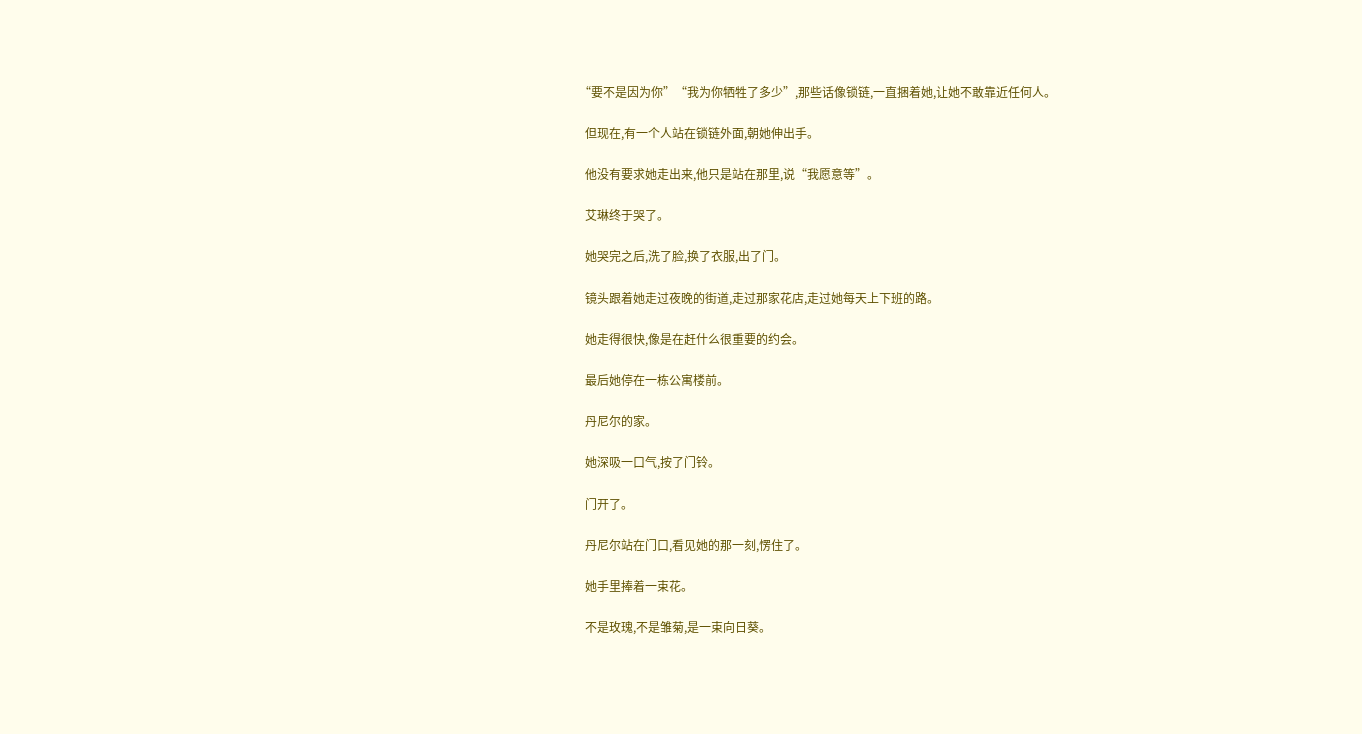“要不是因为你”“我为你牺牲了多少”,那些话像锁链,一直捆着她,让她不敢靠近任何人。

  但现在,有一个人站在锁链外面,朝她伸出手。

  他没有要求她走出来,他只是站在那里,说“我愿意等”。

  艾琳终于哭了。

  她哭完之后,洗了脸,换了衣服,出了门。

  镜头跟着她走过夜晚的街道,走过那家花店,走过她每天上下班的路。

  她走得很快,像是在赶什么很重要的约会。

  最后她停在一栋公寓楼前。

  丹尼尔的家。

  她深吸一口气,按了门铃。

  门开了。

  丹尼尔站在门口,看见她的那一刻,愣住了。

  她手里捧着一束花。

  不是玫瑰,不是雏菊,是一束向日葵。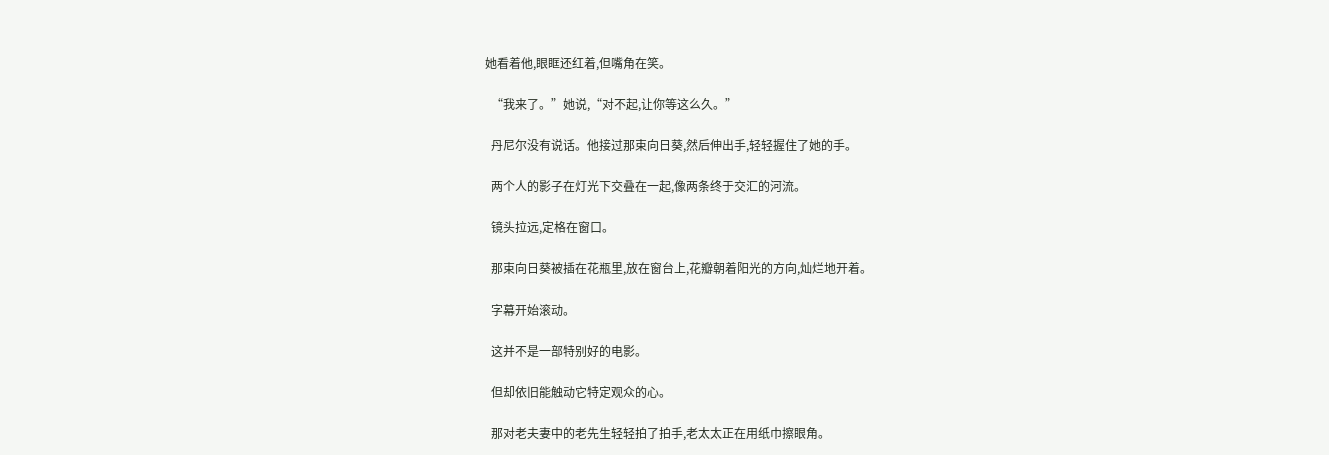她看着他,眼眶还红着,但嘴角在笑。

  “我来了。”她说,“对不起,让你等这么久。”

  丹尼尔没有说话。他接过那束向日葵,然后伸出手,轻轻握住了她的手。

  两个人的影子在灯光下交叠在一起,像两条终于交汇的河流。

  镜头拉远,定格在窗口。

  那束向日葵被插在花瓶里,放在窗台上,花瓣朝着阳光的方向,灿烂地开着。

  字幕开始滚动。

  这并不是一部特别好的电影。

  但却依旧能触动它特定观众的心。

  那对老夫妻中的老先生轻轻拍了拍手,老太太正在用纸巾擦眼角。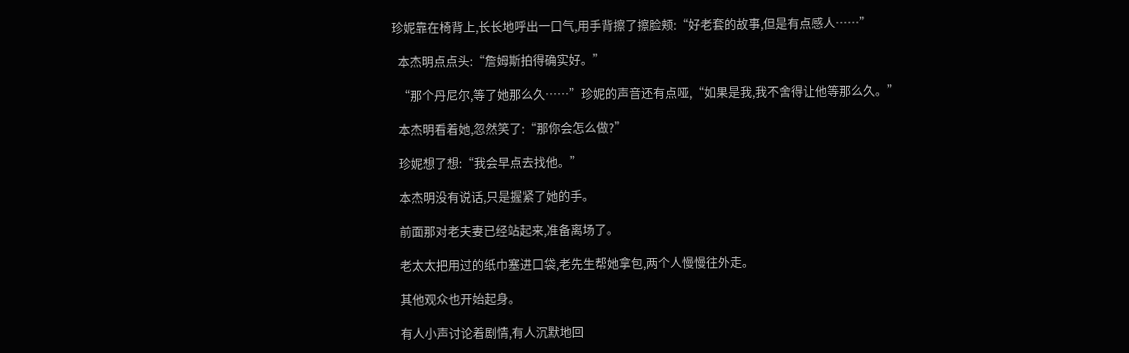珍妮靠在椅背上,长长地呼出一口气,用手背擦了擦脸颊:“好老套的故事,但是有点感人……”

  本杰明点点头:“詹姆斯拍得确实好。”

  “那个丹尼尔,等了她那么久……”珍妮的声音还有点哑,“如果是我,我不舍得让他等那么久。”

  本杰明看着她,忽然笑了:“那你会怎么做?”

  珍妮想了想:“我会早点去找他。”

  本杰明没有说话,只是握紧了她的手。

  前面那对老夫妻已经站起来,准备离场了。

  老太太把用过的纸巾塞进口袋,老先生帮她拿包,两个人慢慢往外走。

  其他观众也开始起身。

  有人小声讨论着剧情,有人沉默地回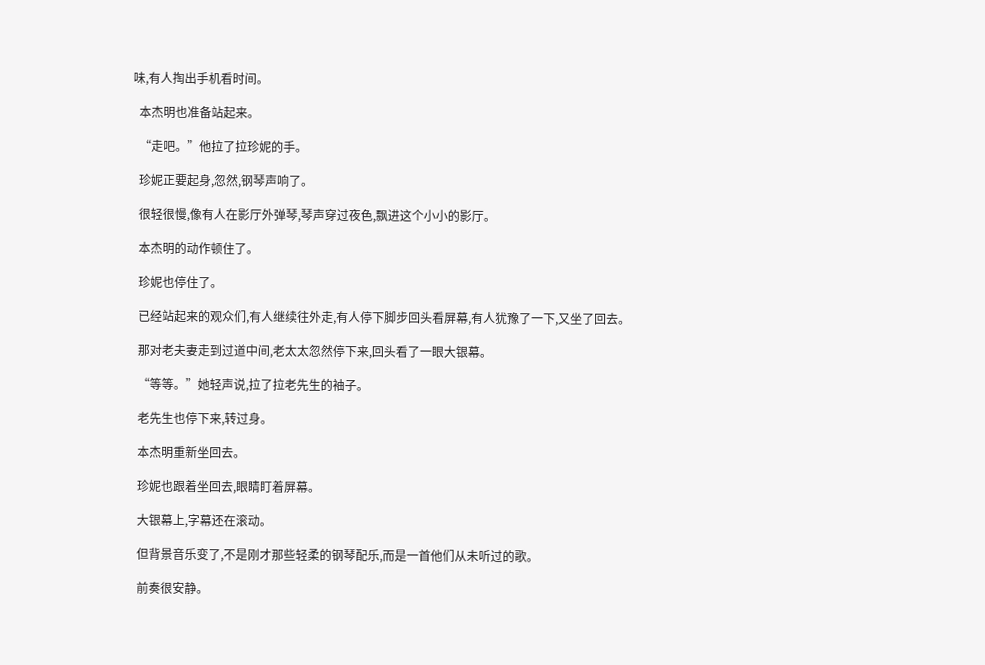味,有人掏出手机看时间。

  本杰明也准备站起来。

  “走吧。”他拉了拉珍妮的手。

  珍妮正要起身,忽然,钢琴声响了。

  很轻很慢,像有人在影厅外弹琴,琴声穿过夜色,飘进这个小小的影厅。

  本杰明的动作顿住了。

  珍妮也停住了。

  已经站起来的观众们,有人继续往外走,有人停下脚步回头看屏幕,有人犹豫了一下,又坐了回去。

  那对老夫妻走到过道中间,老太太忽然停下来,回头看了一眼大银幕。

  “等等。”她轻声说,拉了拉老先生的袖子。

  老先生也停下来,转过身。

  本杰明重新坐回去。

  珍妮也跟着坐回去,眼睛盯着屏幕。

  大银幕上,字幕还在滚动。

  但背景音乐变了,不是刚才那些轻柔的钢琴配乐,而是一首他们从未听过的歌。

  前奏很安静。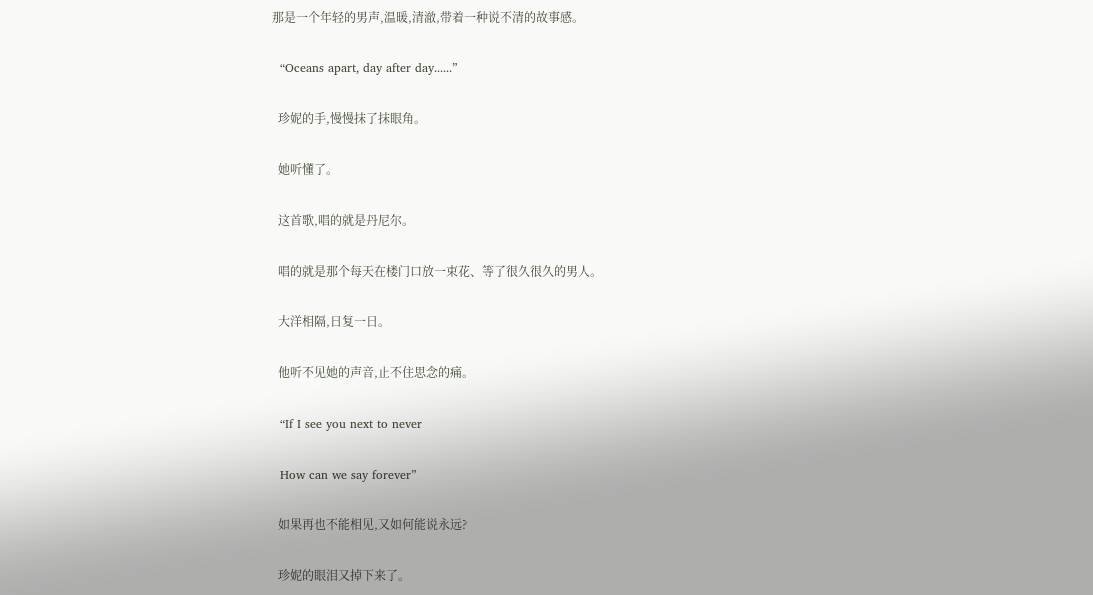那是一个年轻的男声,温暖,清澈,带着一种说不清的故事感。

  “Oceans apart, day after day......”

  珍妮的手,慢慢抹了抹眼角。

  她听懂了。

  这首歌,唱的就是丹尼尔。

  唱的就是那个每天在楼门口放一束花、等了很久很久的男人。

  大洋相隔,日复一日。

  他听不见她的声音,止不住思念的痛。

  “If I see you next to never

  How can we say forever”

  如果再也不能相见,又如何能说永远?

  珍妮的眼泪又掉下来了。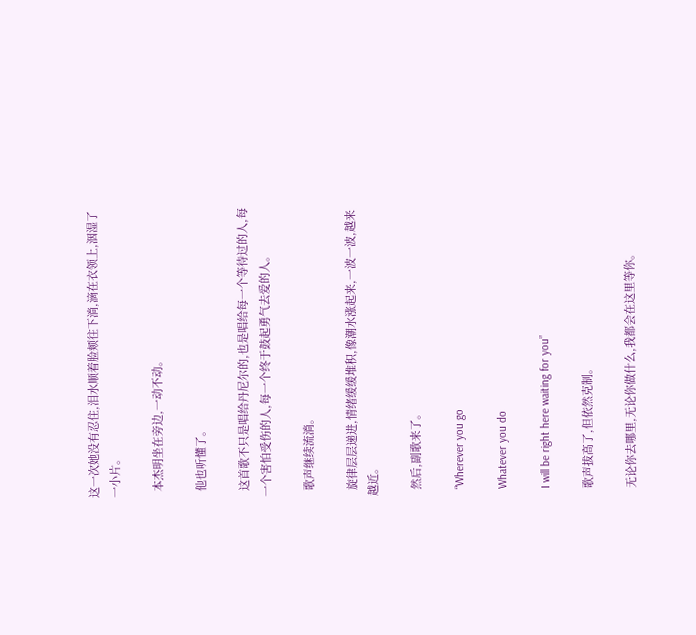这一次她没有忍住,泪水顺着脸颊往下淌,滴在衣领上,洇湿了一小片。

  本杰明坐在旁边,一动不动。

  他也听懂了。

  这首歌不只是唱给丹尼尔的,也是唱给每一个等待过的人,每一个害怕受伤的人,每一个终于鼓起勇气去爱的人。

  歌声继续流淌。

  旋律层层递进,情绪缓缓堆积,像潮水涨起来,一波一波,越来越近。

  然后,副歌来了。

  “Wherever you go

  Whatever you do

  I will be right here waiting for you”

  歌声拔高了,但依然克制。

  无论你去哪里,无论你做什么,我都会在这里等你。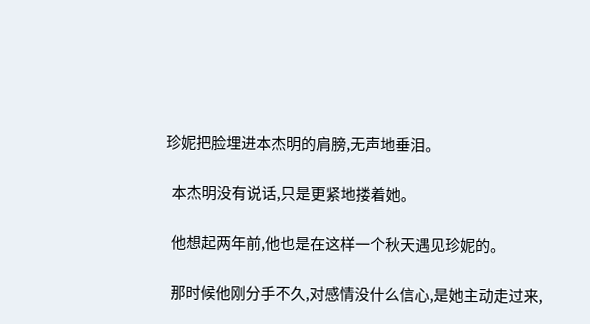珍妮把脸埋进本杰明的肩膀,无声地垂泪。

  本杰明没有说话,只是更紧地搂着她。

  他想起两年前,他也是在这样一个秋天遇见珍妮的。

  那时候他刚分手不久,对感情没什么信心,是她主动走过来,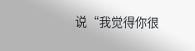说“我觉得你很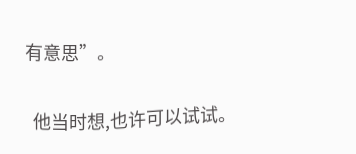有意思”。

  他当时想,也许可以试试。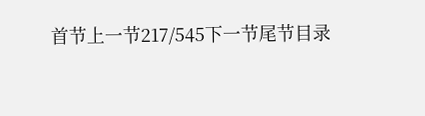首节上一节217/545下一节尾节目录